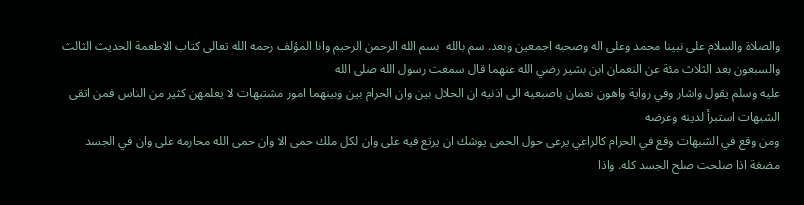والصلاة والسلام على نبينا محمد وعلى اله وصحبه اجمعين وبعد. سم بالله  بسم الله الرحمن الرحيم وانا المؤلف رحمه الله تعالى كتاب الاطعمة الحديث الثالث والسبعون بعد الثلاث مئة عن النعمان ابن بشير رضي الله عنهما قال سمعت رسول الله صلى الله
عليه وسلم يقول واشار وفي رواية واهون نعمان باصبعيه الى اذنيه ان الحلال بين وان الحرام بين وبينهما امور مشتبهات لا يعلمهن كثير من الناس فمن اتقى الشبهات استبرأ لدينه وعرضه
ومن وقع في الشبهات وقع في الحرام كالراعي يرعى حول الحمى يوشك ان يرتع فيه على وان لكل ملك حمى الا وان حمى الله محارمه على وان في الجسد مضغة اذا صلحت صلح الجسد كله. واذا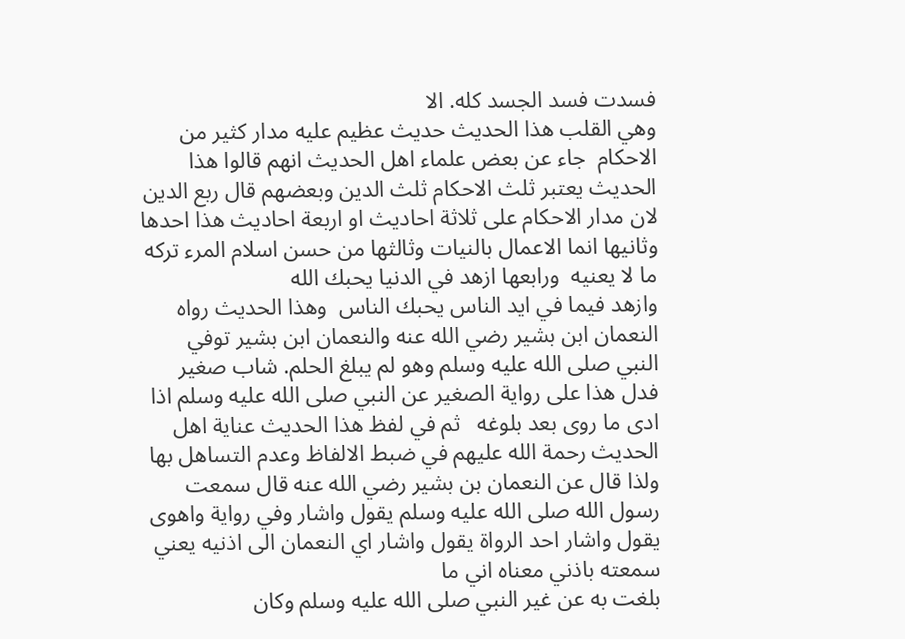فسدت فسد الجسد كله. الا
وهي القلب هذا الحديث حديث عظيم عليه مدار كثير من الاحكام  جاء عن بعض علماء اهل الحديث انهم قالوا هذا الحديث يعتبر ثلث الاحكام ثلث الدين وبعضهم قال ربع الدين
لان مدار الاحكام على ثلاثة احاديث او اربعة احاديث هذا احدها وثانيها انما الاعمال بالنيات وثالثها من حسن اسلام المرء تركه ما لا يعنيه  ورابعها ازهد في الدنيا يحبك الله
وازهد فيما في ايد الناس يحبك الناس  وهذا الحديث رواه النعمان ابن بشير رضي الله عنه والنعمان ابن بشير توفي النبي صلى الله عليه وسلم وهو لم يبلغ الحلم. شاب صغير
فدل هذا على رواية الصغير عن النبي صلى الله عليه وسلم اذا ادى ما روى بعد بلوغه   ثم في لفظ هذا الحديث عناية اهل الحديث رحمة الله عليهم في ضبط الالفاظ وعدم التساهل بها
ولذا قال عن النعمان بن بشير رضي الله عنه قال سمعت رسول الله صلى الله عليه وسلم يقول واشار وفي رواية واهوى يقول واشار احد الرواة يقول واشار اي النعمان الى اذنيه يعني سمعته باذني معناه اني ما
بلغت به عن غير النبي صلى الله عليه وسلم وكان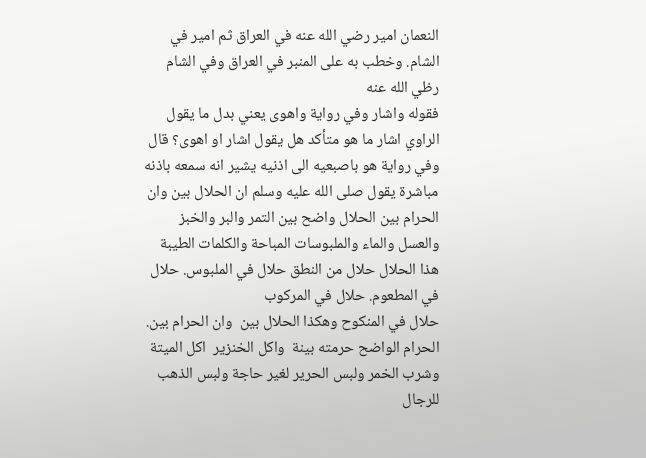النعمان امير رضي الله عنه في العراق ثم امير في الشام. وخطب به على المنبر في العراق وفي الشام رظي الله عنه
فقوله واشار وفي رواية واهوى يعني بدل ما يقول الراوي اشار ما هو متأكد هل يقول اشار او اهوى؟ قال وفي رواية هو باصبعيه الى اذنيه يشير انه سمعه باذنه
مباشرة يقول صلى الله عليه وسلم ان الحلال بين وان الحرام بين الحلال واضح بين التمر والبر والخبز والعسل والماء والملبوسات المباحة والكلمات الطيبة هذا الحلال حلال من النطق حلال في الملبوس. حلال في المطعوم. حلال في المركوب
حلال في المنكوح وهكذا الحلال بين  وان الحرام بين. الحرام الواضح حرمته بينة  واكل الخنزير  اكل الميتة وشرب الخمر ولبس الحرير لغير حاجة ولبس الذهب للرجال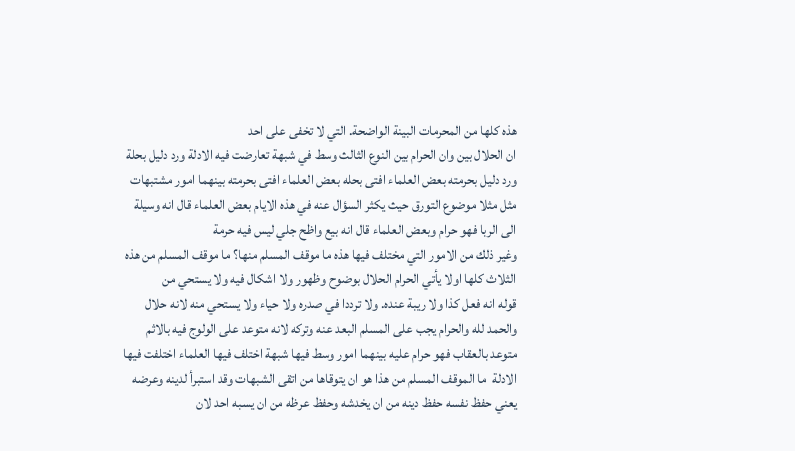هذه كلها من المحرمات البينة الواضحة. التي لا تخفى على احد
ان الحلال بين وان الحرام بين النوع الثالث وسط في شبهة تعارضت فيه الادلة ورد دليل بحلة ورد دليل بحرمته بعض العلماء افتى بحله بعض العلماء افتى بحرمته بينهما امور مشتبهات
مثل مثلا موضوع التورق حيث يكثر السؤال عنه في هذه الايام بعض العلماء قال انه وسيلة الى الربا فهو حرام وبعض العلماء قال انه بيع واظح جلي ليس فيه حرمة
وغير ذلك من الامور التي مختلف فيها هذه ما موقف المسلم منها؟ ما موقف المسلم من هذه الثلاث كلها اولا يأتي الحرام الحلال بوضوح وظهور ولا اشكال فيه ولا يستحي من
قوله انه فعل كذا ولا ريبة عنده. ولا ترددا في صدره ولا حياء ولا يستحي منه لانه حلال والحمد لله والحرام يجب على المسلم البعد عنه وتركه لانه متوعد على الولوج فيه بالاثم
متوعد بالعقاب فهو حرام عليه بينهما امور وسط فيها شبهة اختلف فيها العلماء اختلفت فيها الادلة  ما الموقف المسلم من هذا هو ان يتوقاها من اتقى الشبهات وقد استبرأ لدينه وعرضه
يعني حفظ نفسه حفظ دينه من ان يخدشه وحفظ عرظه من ان يسبه احد لان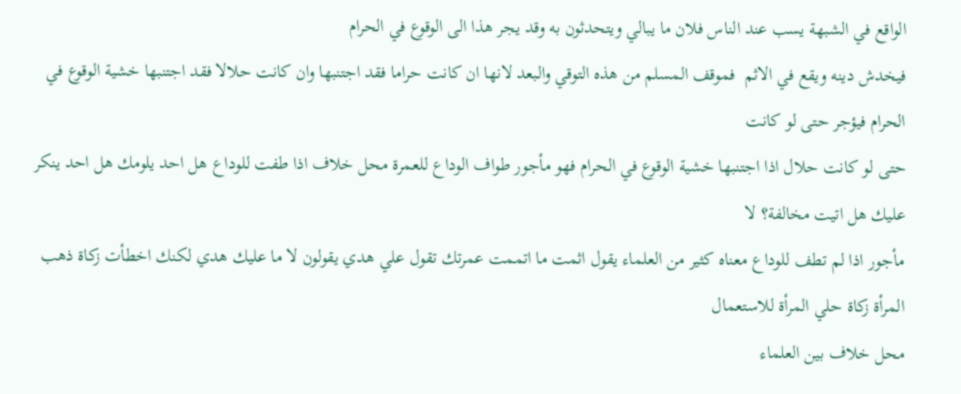الواقع في الشبهة يسب عند الناس فلان ما يبالي ويتحدثون به وقد يجر هذا الى الوقوع في الحرام
فيخدش دينه ويقع في الاثم  فموقف المسلم من هذه التوقي والبعد لانها ان كانت حراما فقد اجتنبها وان كانت حلالا فقد اجتنبها خشية الوقوع في الحرام فيؤجر حتى لو كانت
حتى لو كانت حلال اذا اجتنبها خشية الوقوع في الحرام فهو مأجور طواف الوداع للعمرة محل خلاف اذا طفت للوداع هل احد يلومك هل احد ينكر عليك هل اتيت مخالفة؟ لا
مأجور اذا لم تطف للوداع معناه كثير من العلماء يقول اثمت ما اتممت عمرتك تقول علي هدي يقولون لا ما عليك هدي لكنك اخطأت زكاة ذهب المرأة زكاة حلي المرأة للاستعمال
محل خلاف بين العلماء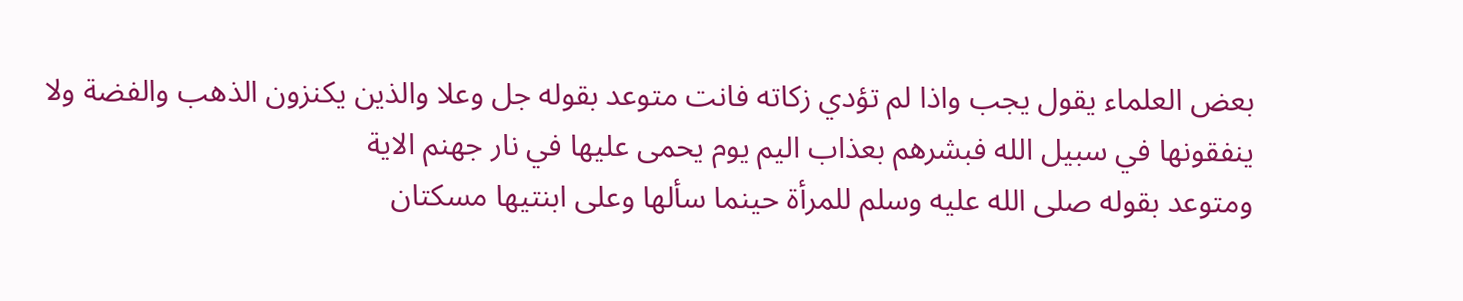بعض العلماء يقول يجب واذا لم تؤدي زكاته فانت متوعد بقوله جل وعلا والذين يكنزون الذهب والفضة ولا ينفقونها في سبيل الله فبشرهم بعذاب اليم يوم يحمى عليها في نار جهنم الاية
ومتوعد بقوله صلى الله عليه وسلم للمرأة حينما سألها وعلى ابنتيها مسكتان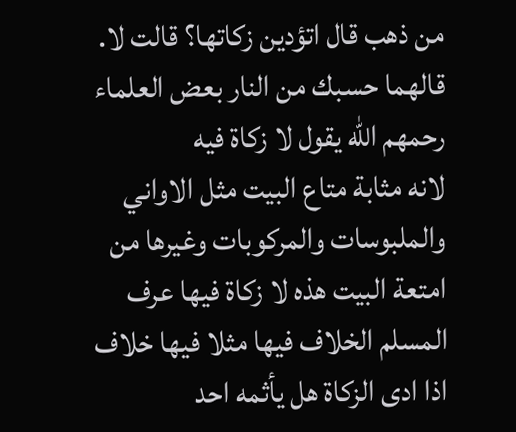من ذهب قال اتؤدين زكاتها؟ قالت لا. قالهما حسبك من النار بعض العلماء رحمهم الله يقول لا زكاة فيه
لانه مثابة متاع البيت مثل الاواني والملبوسات والمركوبات وغيرها من امتعة البيت هذه لا زكاة فيها عرف المسلم الخلاف فيها مثلا فيها خلاف اذا ادى الزكاة هل يأثمه احد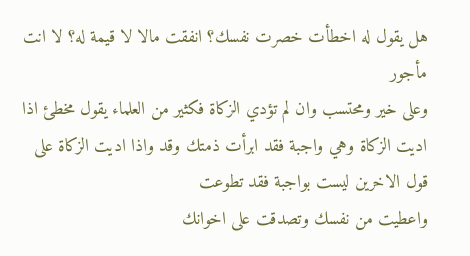هل يقول له اخطأت خصرت نفسك؟ انفقت مالا لا قيمة له؟ لا انت مأجور
وعلى خير ومحتسب وان لم تؤدي الزكاة فكثير من العلماء يقول مخطئ اذا اديت الزكاة وهي واجبة فقد ابرأت ذمتك وقد واذا اديت الزكاة على قول الاخرين ليست بواجبة فقد تطوعت
واعطيت من نفسك وتصدقت على اخوانك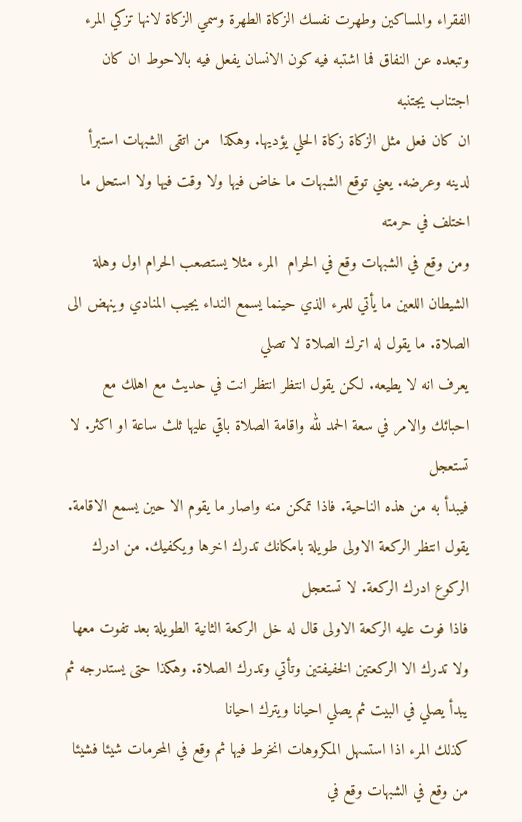الفقراء والمساكين وطهرت نفسك الزكاة الطهرة وسمي الزكاة لانها تزكي المرء وتبعده عن النفاق فما اشتبه فيه كون الانسان يفعل فيه بالاحوط ان كان اجتناب يجتنبه
ان كان فعل مثل الزكاة زكاة الحلي يؤديها. وهكذا  من اتقى الشبهات استبرأ لدينه وعرضه. يعني توقع الشبهات ما خاض فيها ولا وقت فيها ولا استحل ما اختلف في حرمته
ومن وقع في الشبهات وقع في الحرام  المرء مثلا يستصعب الحرام اول وهلة الشيطان اللعين ما يأتي للمرء الذي حينما يسمع النداء يجيب المنادي وينهض الى الصلاة. ما يقول له اترك الصلاة لا تصلي
يعرف انه لا يطيعه. لكن يقول انتظر انتظر انت في حديث مع اهلك مع احبائك والامر في سعة الحمد لله واقامة الصلاة باقي عليها ثلث ساعة او اكثر. لا تستعجل
فيبدأ به من هذه الناحية. فاذا تمكن منه واصار ما يقوم الا حين يسمع الاقامة. يقول انتظر الركعة الاولى طويلة بامكانك تدرك اخرها ويكفيك. من ادرك الركوع ادرك الركعة. لا تستعجل
فاذا فوت عليه الركعة الاولى قال له خل الركعة الثانية الطويلة بعد تفوت معها ولا تدرك الا الركعتين الخفيفتين وتأتي وتدرك الصلاة. وهكذا حتى يستدرجه ثم يبدأ يصلي في البيت ثم يصلي احيانا ويترك احيانا
كذلك المرء اذا استسهل المكروهات انخرط فيها ثم وقع في المحرمات شيئا فشيئا  من وقع في الشبهات وقع في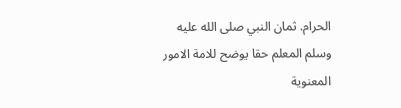الحرام. ثمان النبي صلى الله عليه وسلم المعلم حقا يوضح للامة الامور المعنوية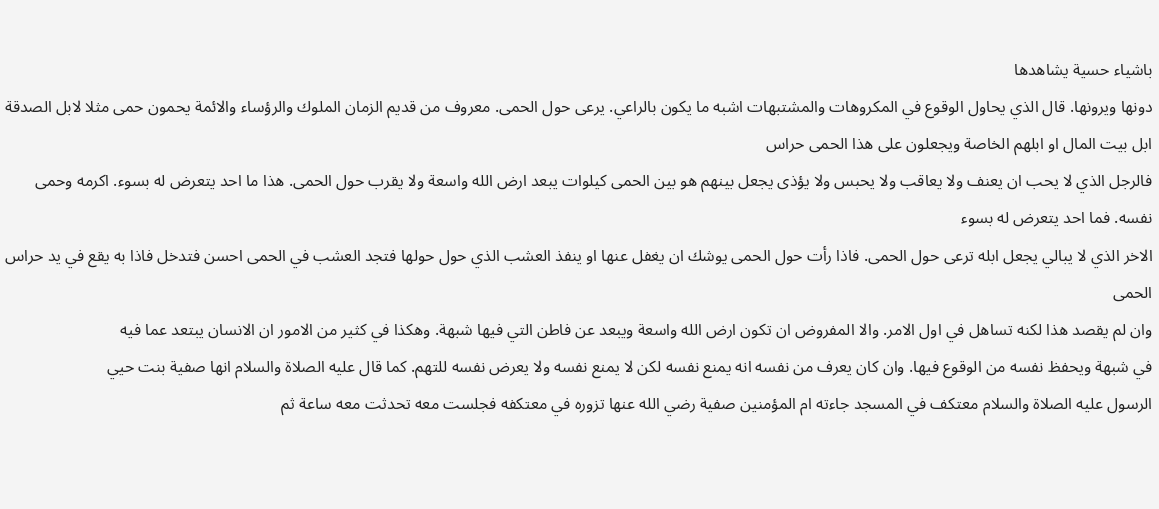باشياء حسية يشاهدها
دونها ويرونها. قال الذي يحاول الوقوع في المكروهات والمشتبهات اشبه ما يكون بالراعي. يرعى حول الحمى. معروف من قديم الزمان الملوك والرؤساء والائمة يحمون حمى مثلا لابل الصدقة ابل بيت المال او ابلهم الخاصة ويجعلون على هذا الحمى حراس
فالرجل الذي لا يحب ان يعنف ولا يعاقب ولا يحبس ولا يؤذى يجعل بينهم هو بين الحمى كيلوات يبعد ارض الله واسعة ولا يقرب حول الحمى. هذا ما احد يتعرض له بسوء. اكرمه وحمى نفسه. فما احد يتعرض له بسوء
الاخر الذي لا يبالي يجعل ابله ترعى حول الحمى. فاذا رأت حول الحمى يوشك ان يغفل عنها او ينفذ العشب الذي حول حولها فتجد العشب في الحمى احسن فتدخل فاذا به يقع في يد حراس الحمى
وان لم يقصد هذا لكنه تساهل في اول الامر. والا المفروض ان تكون ارض الله واسعة ويبعد عن فاطن التي فيها شبهة. وهكذا في كثير من الامور ان الانسان يبتعد عما فيه
في شبهة ويحفظ نفسه من الوقوع فيها. وان كان يعرف من نفسه انه يمنع نفسه لكن لا يمنع نفسه ولا يعرض نفسه للتهم. كما قال عليه الصلاة والسلام انها صفية بنت حيي
الرسول عليه الصلاة والسلام معتكف في المسجد جاءته ام المؤمنين صفية رضي الله عنها تزوره في معتكفه فجلست معه تحدثت معه ساعة ثم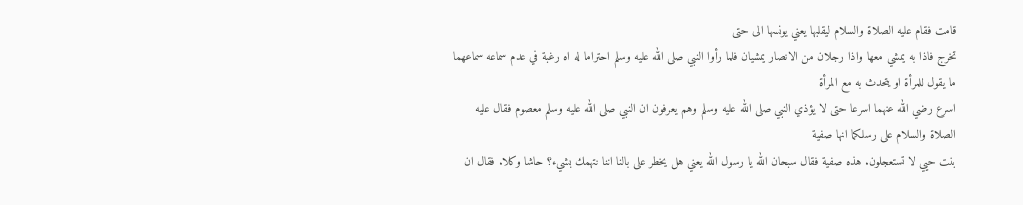قامت فقام عليه الصلاة والسلام ليقلبها يعني يونسها الى حتى
تخرج فاذا به يمشي معها واذا رجلان من الانصار يمشيان فلما رأوا النبي صلى الله عليه وسلم احتراما له اه رغبة في عدم سماعه سماعهما ما يقول للمرأة او يتحدث به مع المرأة
اسرع رضي الله عنهما اسرعا حتى لا يؤذي النبي صلى الله عليه وسلم وهم يعرفون ان النبي صلى الله عليه وسلم معصوم فقال عليه الصلاة والسلام على رسلكما انها صفية
بنت حيي لا تستعجلون. هذه صفية فقال سبحان الله يا رسول الله يعني هل يخطر على بالنا اننا نتهمك بشيء؟ حاشا وكلا. فقال ان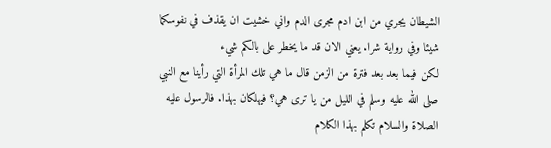الشيطان يجري من ابن ادم مجرى الدم واني خشيت ان يقذف في نفوسكما شيئا وفي رواية شرا. يعني الان قد ما يخطر على بالكم شيء
لكن فيما بعد بعد فترة من الزمن قال ما هي تلك المرأة التي رأينا مع النبي صلى الله عليه وسلم في الليل من يا ترى هي؟ فيهلكان بهذا. فالرسول عليه الصلاة والسلام تكلم بهذا الكلام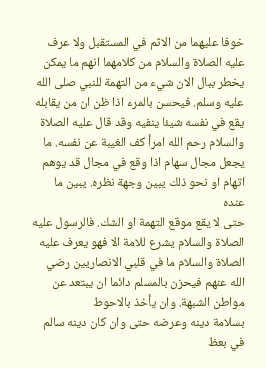خوفا عليهما من الاثم في المستقبل ولا عرف عليه الصلاة والسلام من كلامهما انهم ما يمكن يخطر ببال الان شيء من التهمة للنبي صلى الله عليه وسلم. فيحسن بالمرء اذا ظن ان من يقابله
يقع في نفسه شيئا ينفيه وقد قال عليه الصلاة والسلام رحم الله امرأ كف الغيبة عن نفسه. ما يجعل مجال سهام اذا وقع في مجال قد يوهم اتهام او نحو ذلك يبين وجهة نظره. يبين ما عنده
حتى لا يقع موقع التهمة او الشك. فالرسول عليه الصلاة والسلام يشرع للامة الا فهو يعرف عليه الصلاة والسلام ما في قلبي الانصاريين رضي الله عنهم فيحزن بالمسلم دائما ان يبتعد عن مواطن الشبهة. وان يأخذ بالاحوط
بسلامة دينه وعرضه حتى وان كان دينه سالم في بعظ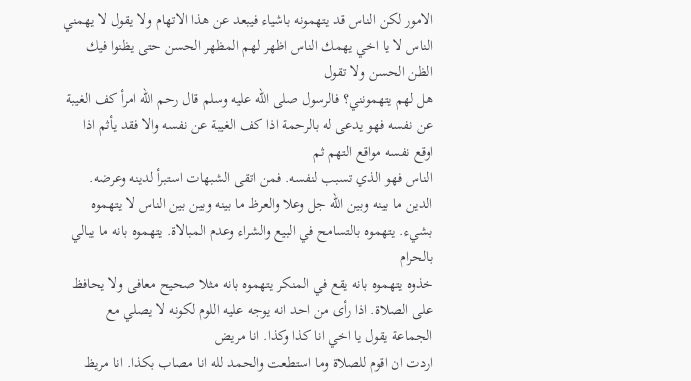الامور لكن الناس قد يتهمونه باشياء فيبعد عن هذا الاتهام ولا يقول لا يهمني الناس لا يا اخي يهمك الناس اظهر لهم المظهر الحسن حتى يظنوا فيك الظن الحسن ولا تقول
هل لهم يتهمونني؟ فالرسول صلى الله عليه وسلم قال رحم الله امرأ كف الغيبة عن نفسه فهو يدعى له بالرحمة اذا كف الغيبة عن نفسه والا فقد يأثم اذا اوقع نفسه مواقع التهم ثم
الناس فهو الذي تسبب لنفسه. فمن اتقى الشبهات استبرأ لدينه وعرضه. الدين ما بينه وبين الله جل وعلا والعرظ ما بينه وبين بين الناس لا يتهموه بشيء. يتهموه بالتسامح في البيع والشراء وعدم المبالاة. يتهموه بانه ما يبالي بالحرام
خذوه يتهموه بانه يقع في المنكر يتهموه بانه مثلا صحيح معافى ولا يحافظ على الصلاة. اذا رأى من احد انه يوجه عليه اللوم لكونه لا يصلي مع الجماعة يقول يا اخي انا كذا وكذا. انا مريض
اردت ان اقوم للصلاة وما استطعت والحمد لله انا مصاب بكذا. انا مريظ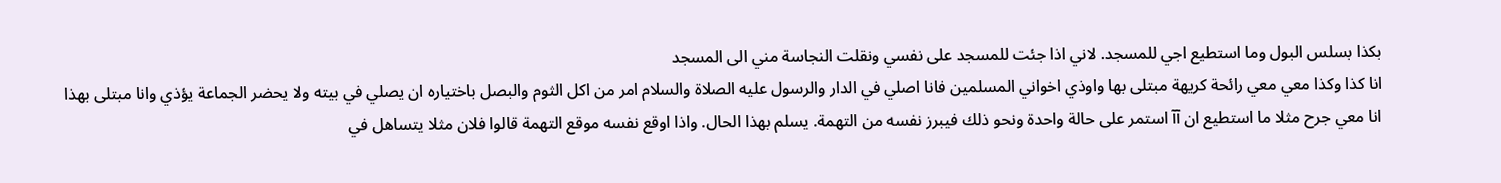بكذا بسلس البول وما استطيع اجي للمسجد. لاني اذا جئت للمسجد على نفسي ونقلت النجاسة مني الى المسجد
انا كذا وكذا معي معي رائحة كريهة مبتلى بها واوذي اخواني المسلمين فانا اصلي في الدار والرسول عليه الصلاة والسلام امر من اكل الثوم والبصل باختياره ان يصلي في بيته ولا يحضر الجماعة يؤذي وانا مبتلى بهذا
انا معي جرح مثلا ما استطيع ان آآ استمر على حالة واحدة ونحو ذلك فيبرز نفسه من التهمة. يسلم بهذا الحال. واذا اوقع نفسه موقع التهمة قالوا فلان مثلا يتساهل في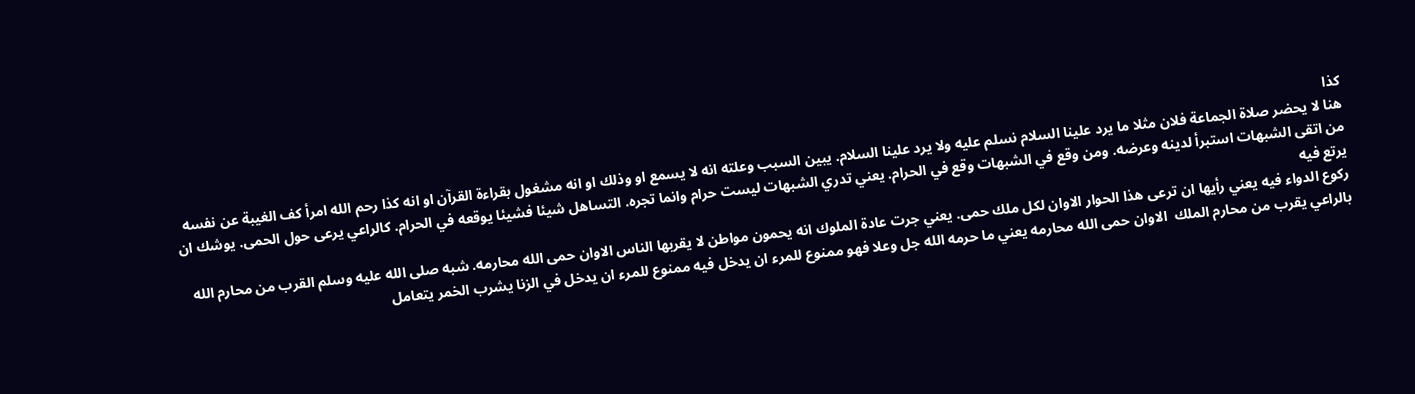كذا
هنا لا يحضر صلاة الجماعة فلان مثلا ما يرد علينا السلام نسلم عليه ولا يرد علينا السلام. يبين السبب وعلته انه لا يسمع او وذلك او انه مشغول بقراءة القرآن او انه كذا رحم الله امرأ كف الغيبة عن نفسه
من اتقى الشبهات استبرأ لدينه وعرضه. ومن وقع في الشبهات وقع في الحرام. يعني تدري الشبهات ليست حرام وانما تجره. التساهل شيئا فشيئا يوقعه في الحرام. كالراعي يرعى حول الحمى. يوشك ان يرتع فيه
ركوع الدواء فيه يعني رأيها ان ترعى هذا الحوار الاوان لكل ملك حمى. يعني جرت عادة الملوك انه يحمون مواطن لا يقربها الناس الاوان حمى الله محارمه. شبه صلى الله عليه وسلم القرب من محارم الله
بالراعي يقرب من محارم الملك  الاوان حمى الله محارمه يعني ما حرمه الله جل وعلا فهو ممنوع للمرء ان يدخل فيه ممنوع للمرء ان يدخل في الزنا يشرب الخمر يتعامل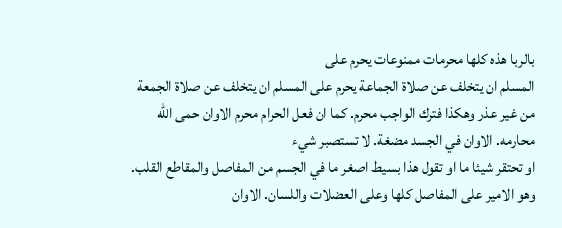بالربا هذه كلها محرمات ممنوعات يحرم على
المسلم ان يتخلف عن صلاة الجماعة يحرم على المسلم ان يتخلف عن صلاة الجمعة من غير عذر وهكذا فترك الواجب محرم. كما ان فعل الحرام محرم الاوان حمى الله محارمه. الاوان في الجسد مضغة. لا تستصبر شيء
او تحتقر شيئا ما او تقول هذا بسيط اصغر ما في الجسم من المفاصل والمقاطع القلب. وهو الامير على المفاصل كلها وعلى العضلات واللسان. الاوان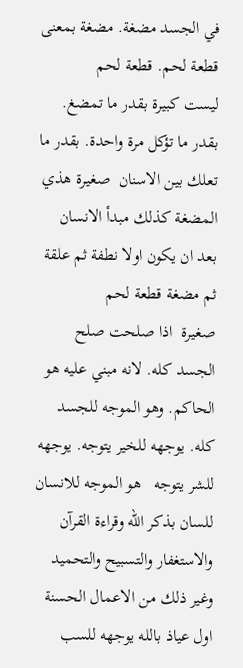في الجسد مضغة. مضغة بمعنى قطعة لحم. قطعة لحم
ليست كبيرة بقدر ما تمضغ. بقدر ما تؤكل مرة واحدة. بقدر ما تعلك بين الاسنان  صغيرة هذي المضغة كذلك مبدأ الانسان بعد ان يكون اولا نطفة ثم علقة ثم مضغة قطعة لحم
صغيرة  اذا صلحت صلح الجسد كله. لانه مبني عليه هو الحاكم. وهو الموجه للجسد كله. يوجهه للخير يتوجه. يوجهه للشر يتوجه   هو الموجه للانسان للسان بذكر الله وقراءة القرآن والاستغفار والتسبيح والتحميد وغير ذلك من الاعمال الحسنة
اول عياذ بالله يوجهه للسب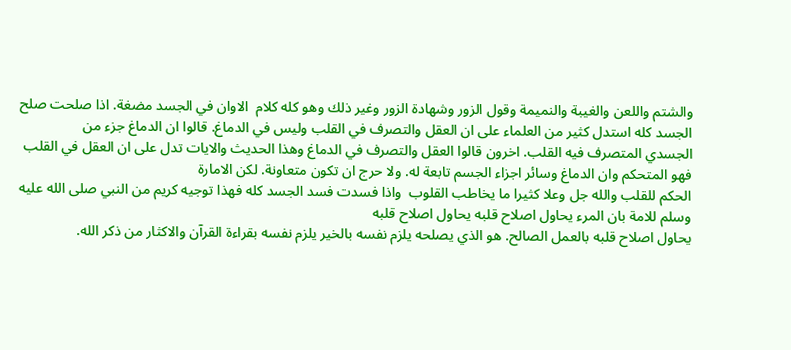والشتم واللعن والغيبة والنميمة وقول الزور وشهادة الزور وغير ذلك وهو كله كلام  الاوان في الجسد مضغة. اذا صلحت صلح الجسد كله استدل كثير من العلماء على ان العقل والتصرف في القلب وليس في الدماغ. قالوا ان الدماغ جزء من
الجسدي المتصرف فيه القلب. اخرون قالوا العقل والتصرف في الدماغ وهذا الحديث والايات تدل على ان العقل في القلب فهو المتحكم وان الدماغ وسائر اجزاء الجسم تابعة له. ولا حرج ان تكون متعاونة. لكن الامارة
الحكم للقلب والله جل وعلا كثيرا ما يخاطب القلوب  واذا فسدت فسد الجسد كله فهذا توجيه كريم من النبي صلى الله عليه وسلم للامة بان المرء يحاول اصلاح قلبه يحاول اصلاح قلبه
يحاول اصلاح قلبه بالعمل الصالح. هو الذي يصلحه يلزم نفسه بالخير يلزم نفسه بقراءة القرآن والاكثار من ذكر الله.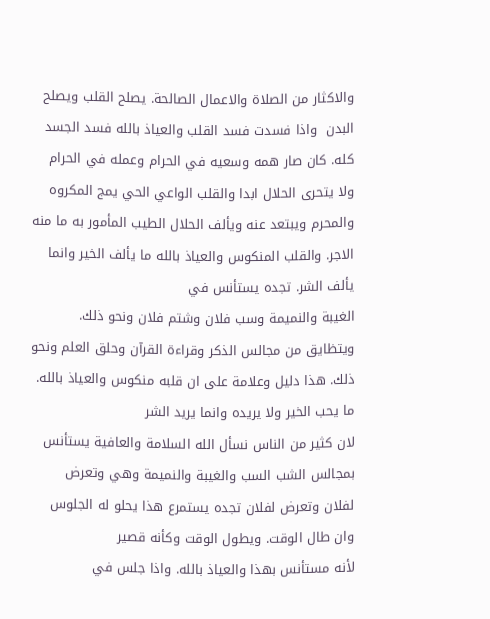والاكثار من الصلاة والاعمال الصالحة. يصلح القلب ويصلح البدن  واذا فسدت فسد القلب والعياذ بالله فسد الجسد كله. كان صار همه وسعيه في الحرام وعمله في الحرام
ولا يتحرى الحلال ابدا والقلب الواعي الحي يمج المكروه والمحرم ويبتعد عنه ويألف الحلال الطيب المأمور به ما منه الاجر. والقلب المنكوس والعياذ بالله ما يألف الخير وانما يألف الشر. تجده يستأنس في
الغيبة والنميمة وسب فلان وشتم فلان ونحو ذلك. ويتظايق من مجالس الذكر وقراءة القرآن وحلق العلم ونحو ذلك. هذا دليل وعلامة على ان قلبه منكوس والعياذ بالله. ما يحب الخير ولا يريده وانما يريد الشر
لان كثير من الناس نسأل الله السلامة والعافية يستأنس بمجالس الشب السب والغيبة والنميمة وهي وتعرض لفلان وتعرض لفلان تجده يستمرع هذا يحلو له الجلوس وان طال الوقت. ويطول الوقت وكأنه قصير
لأنه مستأنس بهذا والعياذ بالله. واذا جلس في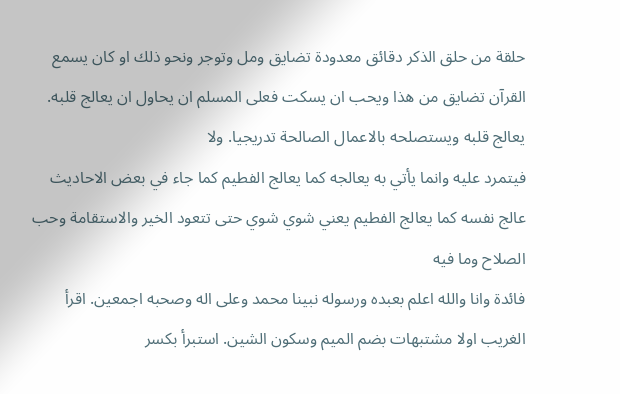حلقة من حلق الذكر دقائق معدودة تضايق ومل وتوجر ونحو ذلك او كان يسمع القرآن تضايق من هذا ويحب ان يسكت فعلى المسلم ان يحاول ان يعالج قلبه. يعالج قلبه ويستصلحه بالاعمال الصالحة تدريجيا. ولا
فيتمرد عليه وانما يأتي به يعالجه كما يعالج الفطيم كما جاء في بعض الاحاديث عالج نفسه كما يعالج الفطيم يعني شوي شوي حتى تتعود الخير والاستقامة وحب الصلاح وما فيه
فائدة وانا والله اعلم بعبده ورسوله نبينا محمد وعلى اله وصحبه اجمعين. اقرأ   الغريب اولا مشتبهات بضم الميم وسكون الشين. استبرأ بكسر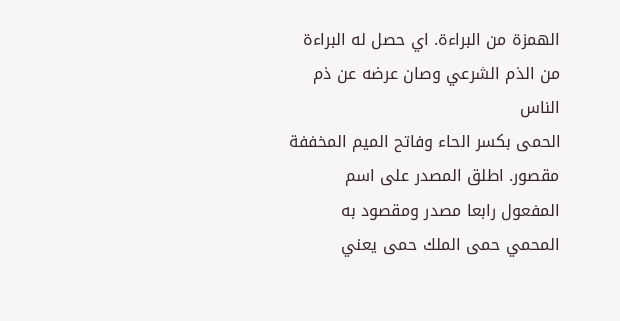الهمزة من البراءة. اي حصل له البراءة من الذم الشرعي وصان عرضه عن ذم الناس
الحمى بكسر الحاء وفاتح الميم المخففة مقصور. اطلق المصدر على اسم المفعول رابعا مصدر ومقصود به المحمي حمى الملك حمى يعني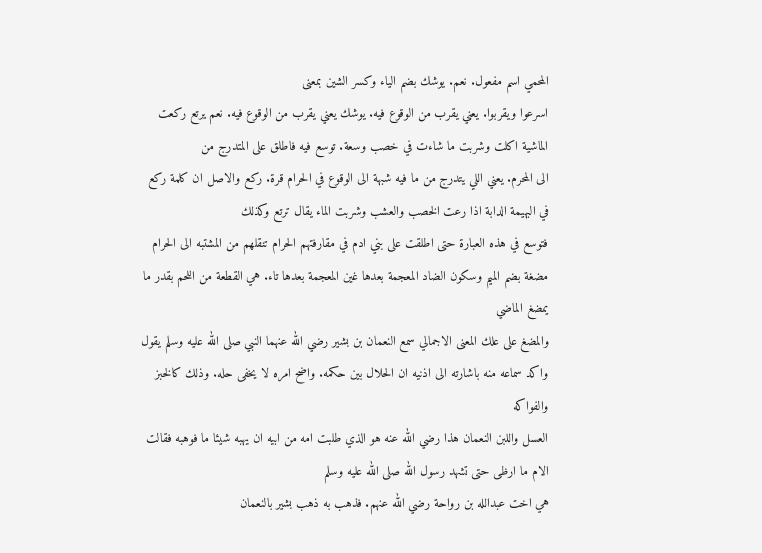المحمي اسم مفعول. نعم. يوشك بضم الياء وكسر الشين بمعنى
اسرعوا ويقربوا. يعني يقرب من الوقوع فيه. يوشك يعني يقرب من الوقوع فيه. نعم يرتع ركعت الماشية اكلت وشربت ما شاءت في خصب وسعة. توسع فيه فاطلق على المتدرج من
الى المحرم. يعني اللي يتدرج من ما فيه شبهة الى الوقوع في الحرام قرة. ركع والاصل ان كلمة ركع في البهيمة الدابة اذا رعت الخصب والعشب وشربت الماء يقال ترتع وكذلك
فتوسع في هذه العبارة حتى اطلقت على بني ادم في مقارفتهم الحرام تنقلهم من المشتبه الى الحرام  مضغة بضم الميم وسكون الضاد المعجمة بعدها غين المعجمة بعدها تاء. هي القطعة من اللحم بقدر ما يمضغ الماضي
والمضغ على علك المعنى الاجمالي سمع النعمان بن بشير رضي الله عنهما النبي صلى الله عليه وسلم يقول واكد سماعه منه باشارته الى اذنيه ان الحلال بين حكمه. واضح امره لا يخفى حله. وذلك كالخبز والفواكه
العسل واللبن النعمان هذا رضي الله عنه هو الذي طلبت امه من ابيه ان يهبه شيئا ما فوهبه فقالت الام ما ارظى حتى تشهد رسول الله صلى الله عليه وسلم
هي اخت عبدالله بن رواحة رضي الله عنهم. فذهب به ذهب بشير بالنعمان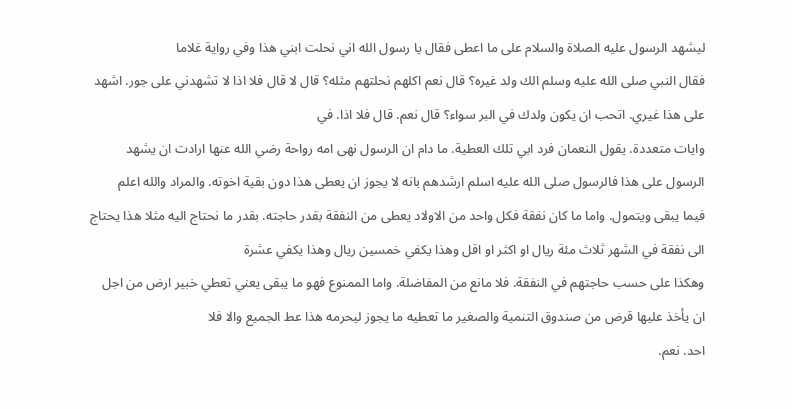ليشهد الرسول عليه الصلاة والسلام على ما اعطى فقال يا رسول الله اني نحلت ابني هذا وفي رواية غلاما
فقال النبي صلى الله عليه وسلم الك ولد غيره؟ قال نعم اكلهم نحلتهم مثله؟ قال لا قال فلا اذا لا تشهدني على جور. اشهد على هذا غيري. اتحب ان يكون ولدك في البر سواء؟ قال نعم. قال فلا اذا. في
وايات متعددة. يقول النعمان فرد ابي تلك العطية. ما دام ان الرسول نهى امه رواحة رضي الله عنها ارادت ان يشهد الرسول على هذا فالرسول صلى الله عليه اسلم ارشدهم بانه لا يجوز ان يعطى هذا دون بقية اخوته. والمراد والله اعلم
فيما يبقى ويتمول. واما ما كان نفقة فكل واحد من الاولاد يعطى من النفقة بقدر حاجته. بقدر ما نحتاج اليه مثلا هذا يحتاج الى نفقة في الشهر ثلاث مئة ريال او اكثر او اقل وهذا يكفي خمسين ريال وهذا يكفي عشرة
وهكذا على حسب حاجتهم في النفقة. فلا مانع من المفاضلة. واما الممنوع فهو ما يبقى يعني تعطي خبير ارض من اجل ان يأخذ عليها قرض من صندوق التنمية والصغير ما تعطيه ما يجوز ليحرمه هذا عط الجميع والا فلا
احد. نعم.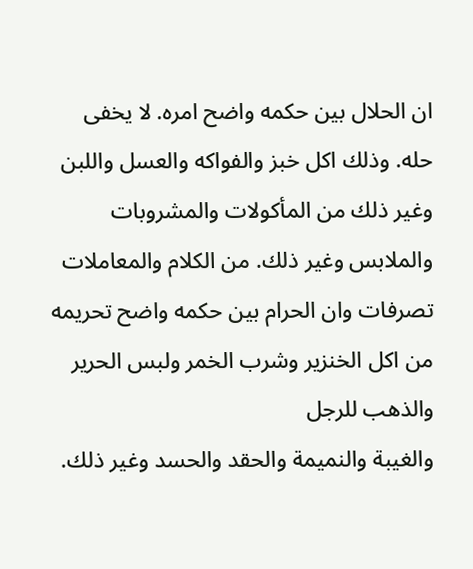ان الحلال بين حكمه واضح امره. لا يخفى حله. وذلك اكل خبز والفواكه والعسل واللبن وغير ذلك من المأكولات والمشروبات والملابس وغير ذلك. من الكلام والمعاملات تصرفات وان الحرام بين حكمه واضح تحريمه من اكل الخنزير وشرب الخمر ولبس الحرير والذهب للرجل
والغيبة والنميمة والحقد والحسد وغير ذلك.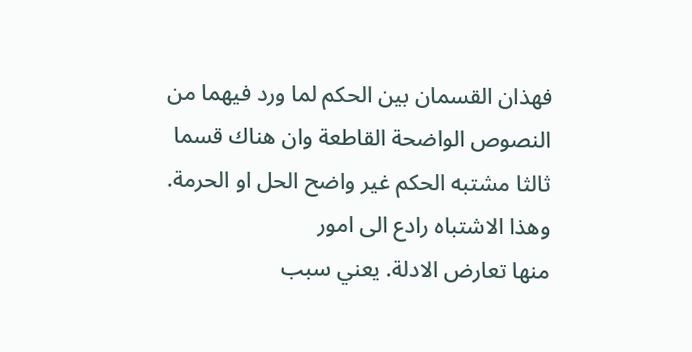فهذان القسمان بين الحكم لما ورد فيهما من النصوص الواضحة القاطعة وان هناك قسما ثالثا مشتبه الحكم غير واضح الحل او الحرمة. وهذا الاشتباه رادع الى امور
منها تعارض الادلة. يعني سبب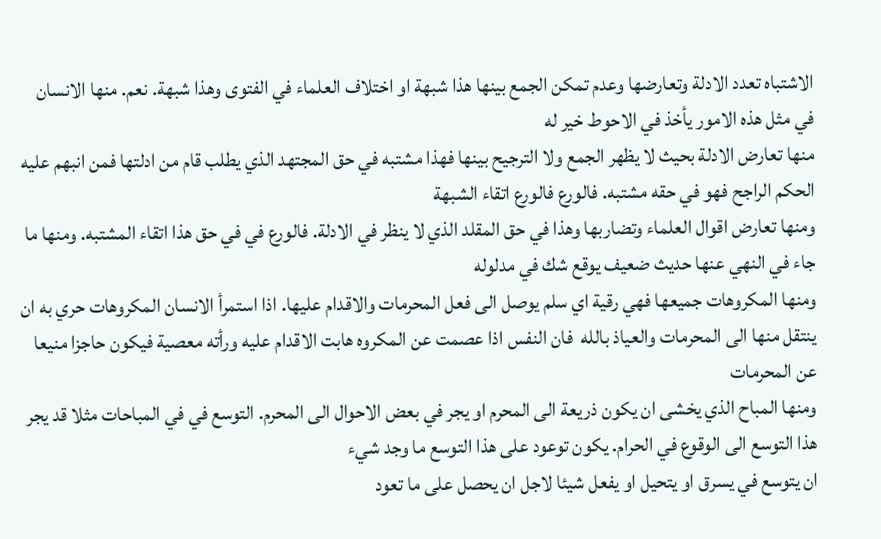الاشتباه تعدد الادلة وتعارضها وعدم تمكن الجمع بينها هذا شبهة او اختلاف العلماء في الفتوى وهذا شبهة. نعم. منها الانسان في مثل هذه الامور يأخذ في الاحوط خير له
منها تعارض الادلة بحيث لا يظهر الجمع ولا الترجيح بينها فهذا مشتبه في حق المجتهد الذي يطلب قام من ادلتها فمن انبهم عليه الحكم الراجح فهو في حقه مشتبه. فالورع فالورع اتقاء الشبهة
ومنها تعارض اقوال العلماء وتضاربها وهذا في حق المقلد الذي لا ينظر في الادلة. فالورع في في حق هذا اتقاء المشتبه. ومنها ما جاء في النهي عنها حديث ضعيف يوقع شك في مدلوله
ومنها المكروهات جميعها فهي رقية اي سلم يوصل الى فعل المحرمات والاقدام عليها. اذا استمرأ الانسان المكروهات حري به ان ينتقل منها الى المحرمات والعياذ بالله  فان النفس اذا عصمت عن المكروه هابت الاقدام عليه ورأته معصية فيكون حاجزا منيعا عن المحرمات
ومنها المباح الذي يخشى ان يكون ذريعة الى المحرم او يجر في بعض الاحوال الى المحرم. التوسع في في المباحات مثلا قد يجر هذا التوسع الى الوقوع في الحرام. يكون توعود على هذا التوسع ما وجد شيء
ان يتوسع في يسرق او يتحيل او يفعل شيئا لاجل ان يحصل على ما تعود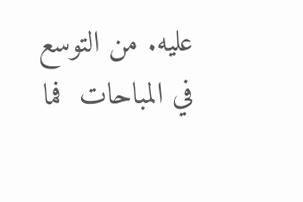عليه. من التوسع في المباحات  فما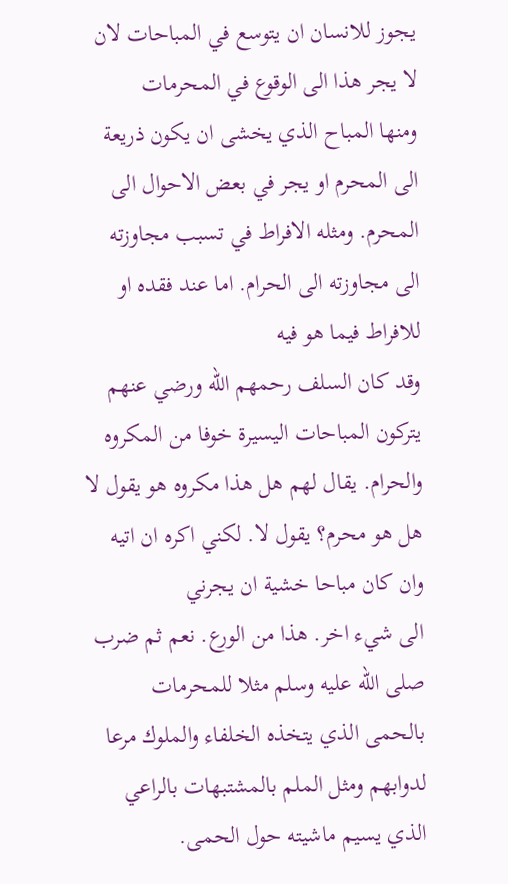يجوز للانسان ان يتوسع في المباحات لان لا يجر هذا الى الوقوع في المحرمات
ومنها المباح الذي يخشى ان يكون ذريعة الى المحرم او يجر في بعض الاحوال الى المحرم. ومثله الافراط في تسبب مجاوزته الى مجاوزته الى الحرام. اما عند فقده او للافراط فيما هو فيه
وقد كان السلف رحمهم الله ورضي عنهم يتركون المباحات اليسيرة خوفا من المكروه والحرام. يقال لهم هل هذا مكروه هو يقول لا هل هو محرم؟ يقول لا. لكني اكره ان اتيه وان كان مباحا خشية ان يجرني
الى شيء اخر. هذا من الورع. نعم ثم ضرب صلى الله عليه وسلم مثلا للمحرمات بالحمى الذي يتخذه الخلفاء والملوك مرعا لدوابهم ومثل الملم بالمشتبهات بالراعي الذي يسيم ماشيته حول الحمى.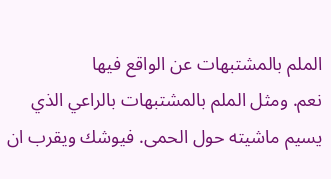الملم بالمشتبهات عن الواقع فيها
نعم. ومثل الملم بالمشتبهات بالراعي الذي يسيم ماشيته حول الحمى. فيوشك ويقرب ان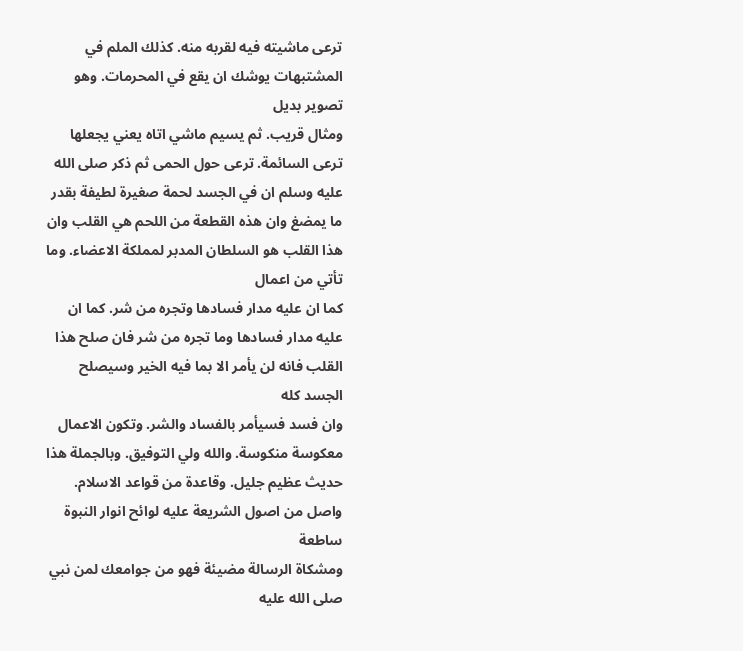ترعى ماشيته فيه لقربه منه. كذلك الملم في المشتبهات يوشك ان يقع في المحرمات. وهو تصوير بديل
ومثال قريب. ثم يسيم ماشي اتاه يعني يجعلها ترعى السائمة. ترعى حول الحمى ثم ذكر صلى الله عليه وسلم ان في الجسد لحمة صغيرة لطيفة بقدر ما يمضغ وان هذه القطعة من اللحم هي القلب وان هذا القلب هو السلطان المدبر لمملكة الاعضاء. وما تأتي من اعمال
كما ان عليه مدار فسادها وتجره من شر. كما ان عليه مدار فسادها وما تجره من شر فان صلح هذا القلب فانه لن يأمر الا بما فيه الخير وسيصلح الجسد كله
وان فسد فسيأمر بالفساد والشر. وتكون الاعمال معكوسة منكوسة. والله ولي التوفيق. وبالجملة هذا حديث عظيم جليل. وقاعدة من قواعد الاسلام. واصل من اصول الشريعة عليه لوائح انوار النبوة ساطعة
ومشكاة الرسالة مضيئة فهو من جوامعك لمن نبي صلى الله عليه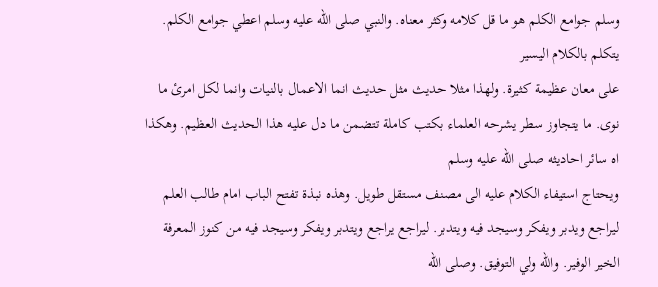وسلم جوامع الكلم هو ما قل كلامه وكثر معناه. والنبي صلى الله عليه وسلم اعطي جوامع الكلم. يتكلم بالكلام اليسير
على معان عظيمة كثيرة. ولهذا مثلا حديث مثل حديث انما الاعمال بالنيات وانما لكل امرئ ما نوى. ما يتجاوز سطر يشرحه العلماء بكتب كاملة تتضمن ما دل عليه هذا الحديث العظيم. وهكذا اه سائر احاديثه صلى الله عليه وسلم
ويحتاج استيفاء الكلام عليه الى مصنف مستقل طويل. وهذه نبذة تفتح الباب امام طالب العلم ليراجع ويدبر ويفكر وسيجد فيه ويتدبر. ليراجع يراجع ويتدبر ويفكر وسيجد فيه من كنوز المعرفة الخير الوفير. والله ولي التوفيق. وصلى الله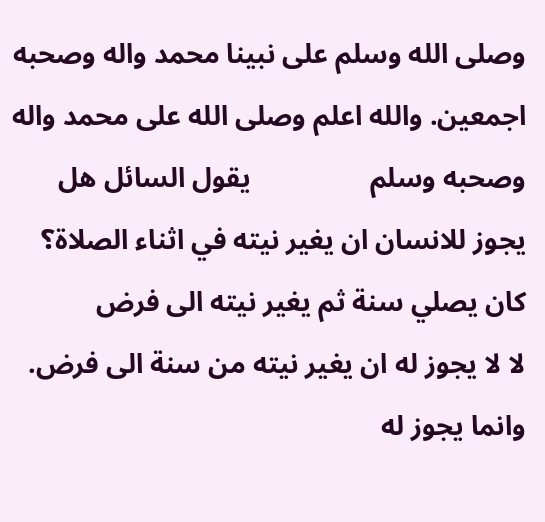وصلى الله وسلم على نبينا محمد واله وصحبه اجمعين. والله اعلم وصلى الله على محمد واله وصحبه وسلم                 يقول السائل هل يجوز للانسان ان يغير نيته في اثناء الصلاة؟ كان يصلي سنة ثم يغير نيته الى فرض
لا لا يجوز له ان يغير نيته من سنة الى فرض. وانما يجوز له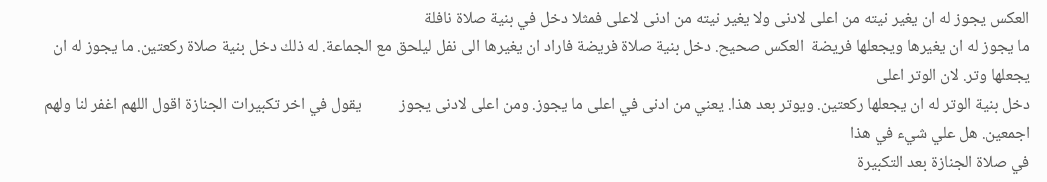العكس يجوز له ان يغير نيته من اعلى لادنى ولا يغير نيته من ادنى لاعلى فمثلا دخل في بنية صلاة نافلة
ما يجوز له ان يغيرها ويجعلها فريضة  العكس صحيح. دخل بنية صلاة فريضة فاراد ان يغيرها الى نفل ليلحق مع الجماعة. له ذلك دخل بنية صلاة ركعتين. ما يجوز له ان يجعلها وتر. لان الوتر اعلى
دخل بنية الوتر له ان يجعلها ركعتين. ويوتر بعد هذا. يعني من ادنى في اعلى ما يجوز. ومن اعلى لادنى يجوز          يقول في اخر تكبيرات الجنازة اقول اللهم اغفر لنا ولهم اجمعين. هل علي شيء في هذا
في صلاة الجنازة بعد التكبيرة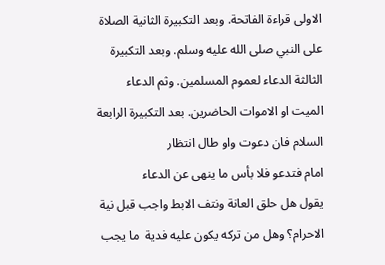الاولى قراءة الفاتحة. وبعد التكبيرة الثانية الصلاة على النبي صلى الله عليه وسلم. وبعد التكبيرة الثالثة الدعاء لعموم المسلمين. وثم الدعاء الميت او الاموات الحاضرين. بعد التكبيرة الرابعة السلام فان دعوت واو طال انتظار
امام فتدعو فلا بأس ما ينهى عن الدعاء                     يقول هل حلق العانة ونتف الابط واجب قبل نية الاحرام؟ وهل من تركه يكون عليه فدية  ما يجب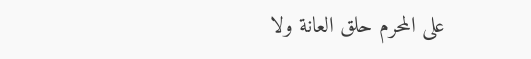على المحرم حلق العانة ولا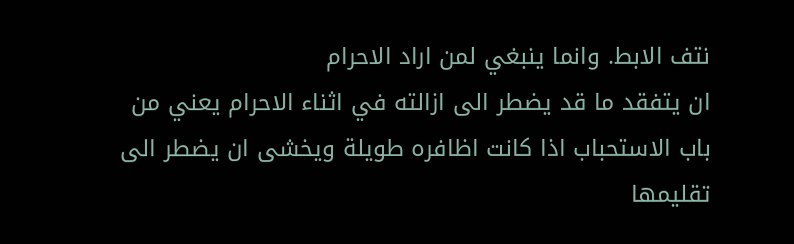نتف الابط. وانما ينبغي لمن اراد الاحرام
ان يتفقد ما قد يضطر الى ازالته في اثناء الاحرام يعني من باب الاستحباب اذا كانت اظافره طويلة ويخشى ان يضطر الى تقليمها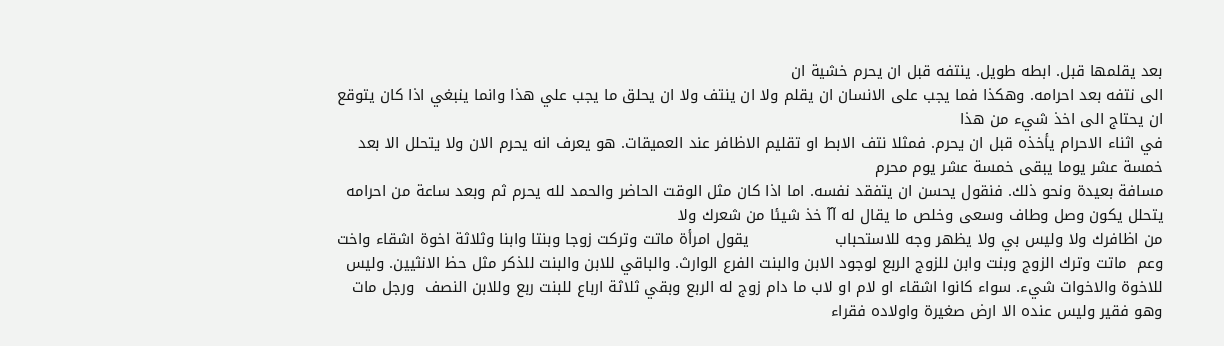بعد يقلمها قبل. ابطه طويل. ينتفه قبل ان يحرم خشية ان
الى نتفه بعد احرامه. وهكذا فما يجب على الانسان ان يقلم ولا ان ينتف ولا ان يحلق ما يجب علي هذا وانما ينبغي اذا كان يتوقع ان يحتاج الى اخذ شيء من هذا
في اثناء الاحرام يأخذه قبل ان يحرم. فمثلا نتف الابط او تقليم الاظافر عند العميقات. هو يعرف انه يحرم الان ولا يتحلل الا بعد خمسة عشر يوما يبقى خمسة عشر يوم محرم
مسافة بعيدة ونحو ذلك. فنقول يحسن ان يتفقد نفسه. اما اذا كان مثل الوقت الحاضر والحمد لله يحرم ثم وبعد ساعة من احرامه يتحلل يكون وصل وطاف وسعى وخلص ما يقال له آآ خذ شيئا من شعرك ولا
من اظافرك ولا وليس بي ولا يظهر وجه للاستحباب                 يقول امرأة ماتت وتركت زوجا وبنتا وابنا وثلاثة اخوة اشقاء واخت وعم  ماتت وترك الزوج وبنت وابن للزوج الربع لوجود الابن والبنت الفرع الوارث. والباقي للابن والبنت للذكر مثل حظ الانثيين. وليس
للاخوة والاخوات شيء. سواء كانوا اشقاء او لام او لاب ما دام زوج له الربع وبقي ثلاثة ارباع للبنت ربع وللابن النصف  ورجل مات وهو فقير وليس عنده الا ارض صغيرة واولاده فقراء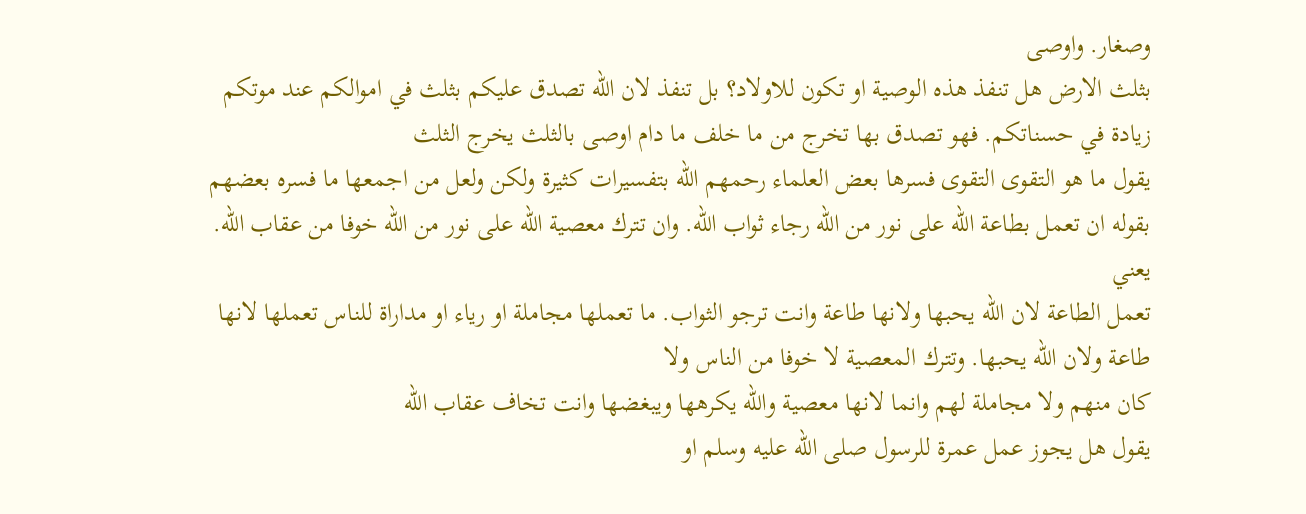وصغار. واوصى
بثلث الارض هل تنفذ هذه الوصية او تكون للاولاد؟ بل تنفذ لان الله تصدق عليكم بثلث في اموالكم عند موتكم زيادة في حسناتكم. فهو تصدق بها تخرج من ما خلف ما دام اوصى بالثلث يخرج الثلث
يقول ما هو التقوى التقوى فسرها بعض العلماء رحمهم الله بتفسيرات كثيرة ولكن ولعل من اجمعها ما فسره بعضهم بقوله ان تعمل بطاعة الله على نور من الله رجاء ثواب الله. وان تترك معصية الله على نور من الله خوفا من عقاب الله. يعني
تعمل الطاعة لان الله يحبها ولانها طاعة وانت ترجو الثواب. ما تعملها مجاملة او رياء او مداراة للناس تعملها لانها طاعة ولان الله يحبها. وتترك المعصية لا خوفا من الناس ولا
كان منهم ولا مجاملة لهم وانما لانها معصية والله يكرهها ويبغضها وانت تخاف عقاب الله                                            يقول هل يجوز عمل عمرة للرسول صلى الله عليه وسلم او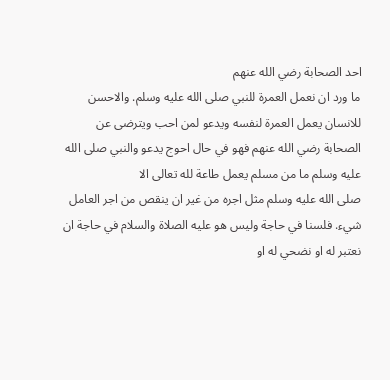احد الصحابة رضي الله عنهم
ما ورد ان نعمل العمرة للنبي صلى الله عليه وسلم. والاحسن للانسان يعمل العمرة لنفسه ويدعو لمن احب ويترضى عن الصحابة رضي الله عنهم فهو في حال احوج يدعو والنبي صلى الله عليه وسلم ما من مسلم يعمل طاعة لله تعالى الا
صلى الله عليه وسلم مثل اجره من غير ان ينقص من اجر العامل شيء. فلسنا في حاجة وليس هو عليه الصلاة والسلام في حاجة ان نعتبر له او نضحي له او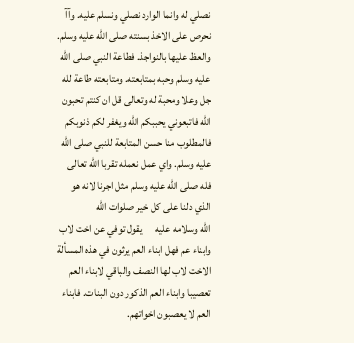نصلي له وانما الوارد نصلي ونسلم عليه. وآآ
نحرص على الاخذ بسنته صلى الله عليه وسلم. والعظ عليها بالنواجذ. فطاعة النبي صلى الله عليه وسلم وحبه بمتابعته. ومتابعته طاعة لله جل وعلا ومحبة له وتعالى قل ان كنتم تحبون الله فاتبعوني يحببكم الله ويغفر لكم ذنوبكم
فالمطلوب منا حسن المتابعة للنبي صلى الله عليه وسلم. واي عمل نعمله تقربا الله تعالى فله صلى الله عليه وسلم مثل اجرنا لانه هو الذي دلنا على كل خير صلوات الله
الله وسلامه عليه      يقول توفي عن اخت لاب وابناء عم فهل ابناء العم يرثون في هذه المسألة   الاخت لاب لها النصف والباقي لابناء العم تعصيبا وابناء العم الذكور دون البنات. فابناء العم لا يعصبون اخواتهم.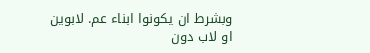وبشرط ان يكونوا ابناء عم. لابوين
او لاب دون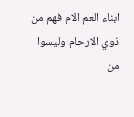ابناء العم الام فهم من ذوي الارحام وليسوا من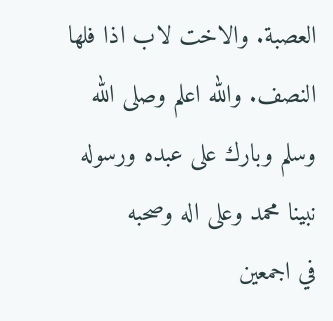العصبة. والاخت لاب اذا فلها النصف. والله اعلم وصلى الله وسلم وبارك على عبده ورسوله نبينا محمد وعلى اله وصحبه
في اجمعين